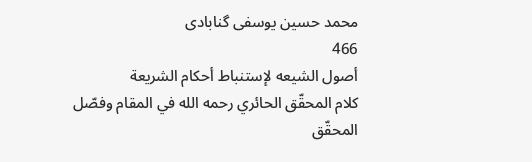محمد حسين يوسفى گنابادى
466
أصول الشيعه لإستنباط أحكام الشريعة
كلام المحقّق الحائري رحمه الله في المقام وفصّل المحقّق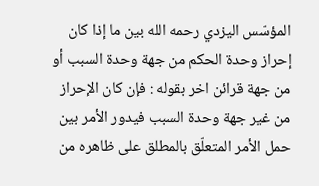المؤسّس اليزدي رحمه الله بين ما إذا كان إحراز وحدة الحكم من جهة وحدة السبب أو من جهة قرائن اخر بقوله : فإن كان الإحراز من غير جهة وحدة السبب فيدور الأمر بين حمل الأمر المتعلّق بالمطلق على ظاهره من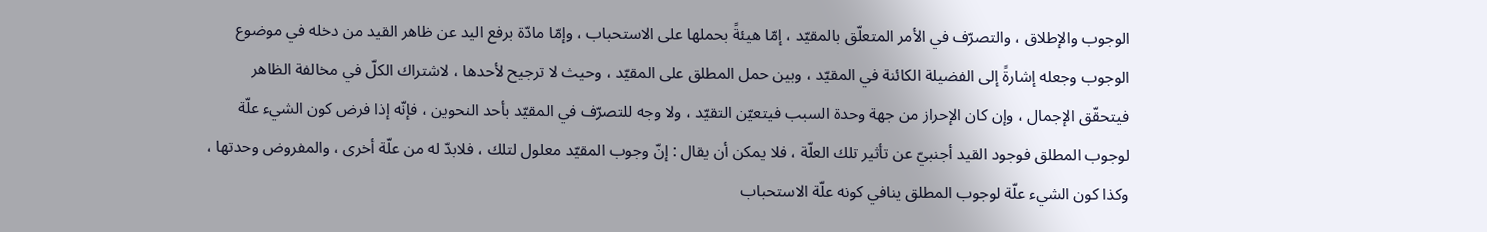الوجوب والإطلاق ، والتصرّف في الأمر المتعلّق بالمقيّد ، إمّا هيئةً بحملها على الاستحباب ، وإمّا مادّة برفع اليد عن ظاهر القيد من دخله في موضوع الوجوب وجعله إشارةً إلى الفضيلة الكائنة في المقيّد ، وبين حمل المطلق على المقيّد ، وحيث لا ترجيح لأحدها ، لاشتراك الكلّ في مخالفة الظاهر فيتحقّق الإجمال ، وإن كان الإحراز من جهة وحدة السبب فيتعيّن التقيّد ، ولا وجه للتصرّف في المقيّد بأحد النحوين ، فإنّه إذا فرض كون الشيء علّة لوجوب المطلق فوجود القيد أجنبيّ عن تأثير تلك العلّة ، فلا يمكن أن يقال : إنّ وجوب المقيّد معلول لتلك ، فلابدّ له من علّة أخرى ، والمفروض وحدتها ، وكذا كون الشيء علّة لوجوب المطلق ينافي كونه علّة الاستحباب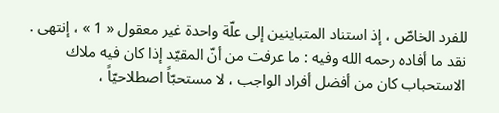للفرد الخاصّ ، إذ استناد المتباينين إلى علّة واحدة غير معقول « 1 » ، إنتهى . نقد ما أفاده رحمه الله وفيه : ما عرفت من أنّ المقيّد إذا كان فيه ملاك الاستحباب كان من أفضل أفراد الواجب ، لا مستحبّاً اصطلاحيّاً ،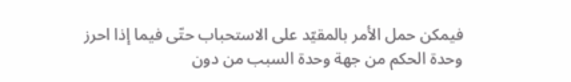فيمكن حمل الأمر بالمقيّد على الاستحباب حتّى فيما إذا احرز وحدة الحكم من جهة وحدة السبب من دون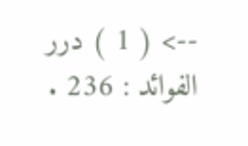--> ( 1 ) درر الفوائد : 236 .